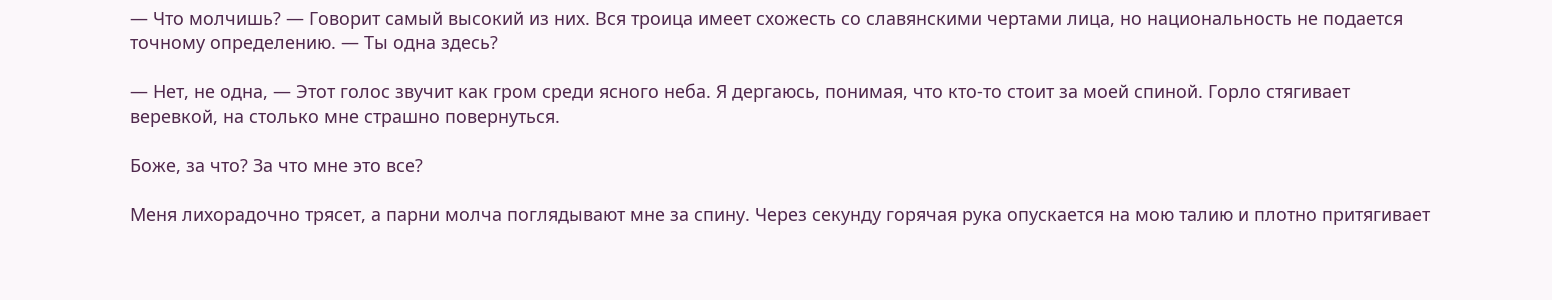— Что молчишь? — Говорит самый высокий из них. Вся троица имеет схожесть со славянскими чертами лица, но национальность не подается точному определению. — Ты одна здесь?

— Нет, не одна, — Этот голос звучит как гром среди ясного неба. Я дергаюсь, понимая, что кто-то стоит за моей спиной. Горло стягивает веревкой, на столько мне страшно повернуться.

Боже, за что? За что мне это все?

Меня лихорадочно трясет, а парни молча поглядывают мне за спину. Через секунду горячая рука опускается на мою талию и плотно притягивает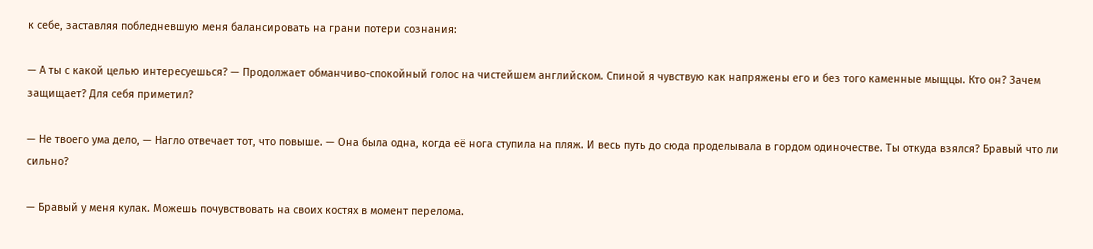к себе, заставляя побледневшую меня балансировать на грани потери сознания:

— А ты с какой целью интересуешься? — Продолжает обманчиво-спокойный голос на чистейшем английском. Спиной я чувствую как напряжены его и без того каменные мыщцы. Кто он? Зачем защищает? Для себя приметил?

— Не твоего ума дело, — Нагло отвечает тот, что повыше. — Она была одна, когда её нога ступила на пляж. И весь путь до сюда проделывала в гордом одиночестве. Ты откуда взялся? Бравый что ли сильно?

— Бравый у меня кулак. Можешь почувствовать на своих костях в момент перелома.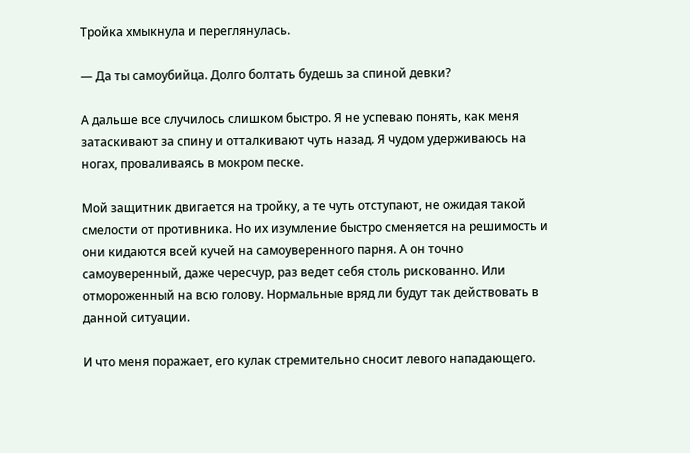Тройка хмыкнула и переглянулась.

— Да ты самоубийца. Долго болтать будешь за спиной девки?

А дальше все случилось слишком быстро. Я не успеваю понять, как меня затаскивают за спину и отталкивают чуть назад. Я чудом удерживаюсь на ногах, проваливаясь в мокром песке.

Мой защитник двигается на тройку, а те чуть отступают, не ожидая такой смелости от противника. Но их изумление быстро сменяется на решимость и они кидаются всей кучей на самоуверенного парня. А он точно самоуверенный, даже чересчур, раз ведет себя столь рискованно. Или отмороженный на всю голову. Нормальные вряд ли будут так действовать в данной ситуации.

И что меня поражает, его кулак стремительно сносит левого нападающего.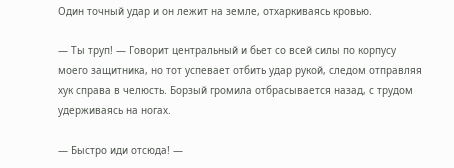Один точный удар и он лежит на земле, отхаркиваясь кровью.

— Ты труп! — Говорит центральный и бьет со всей силы по корпусу моего защитника, но тот успевает отбить удар рукой, следом отправляя хук справа в челюсть. Борзый громила отбрасывается назад, с трудом удерживаясь на ногах.

— Быстро иди отсюда! —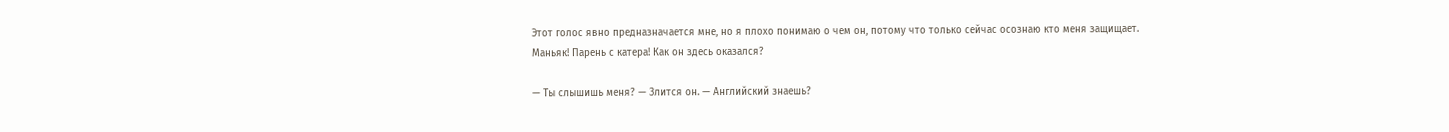Этот голос явно предназначается мне, но я плохо понимаю о чем он, потому что только сейчас осознаю кто меня защищает. Маньяк! Парень с катера! Как он здесь оказался?

— Ты слышишь меня? — Злится он. — Английский знаешь?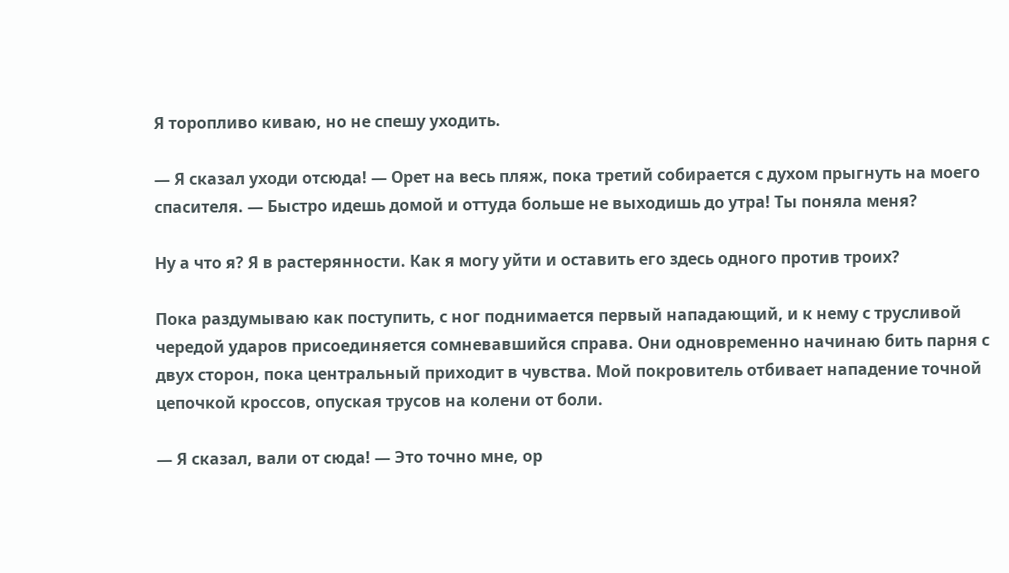Я торопливо киваю, но не спешу уходить.

— Я сказал уходи отсюда! — Орет на весь пляж, пока третий собирается с духом прыгнуть на моего спасителя. — Быстро идешь домой и оттуда больше не выходишь до утра! Ты поняла меня?

Ну а что я? Я в растерянности. Как я могу уйти и оставить его здесь одного против троих?

Пока раздумываю как поступить, с ног поднимается первый нападающий, и к нему с трусливой чередой ударов присоединяется сомневавшийся справа. Они одновременно начинаю бить парня с двух сторон, пока центральный приходит в чувства. Мой покровитель отбивает нападение точной цепочкой кроссов, опуская трусов на колени от боли.

— Я сказал, вали от сюда! — Это точно мне, ор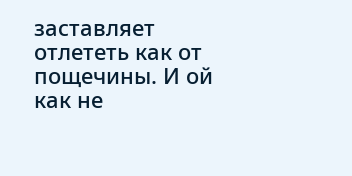заставляет отлететь как от пощечины. И ой как не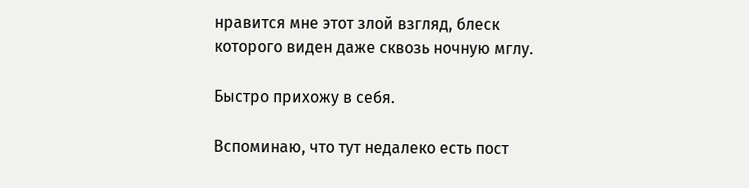нравится мне этот злой взгляд, блеск которого виден даже сквозь ночную мглу.

Быстро прихожу в себя.

Вспоминаю, что тут недалеко есть пост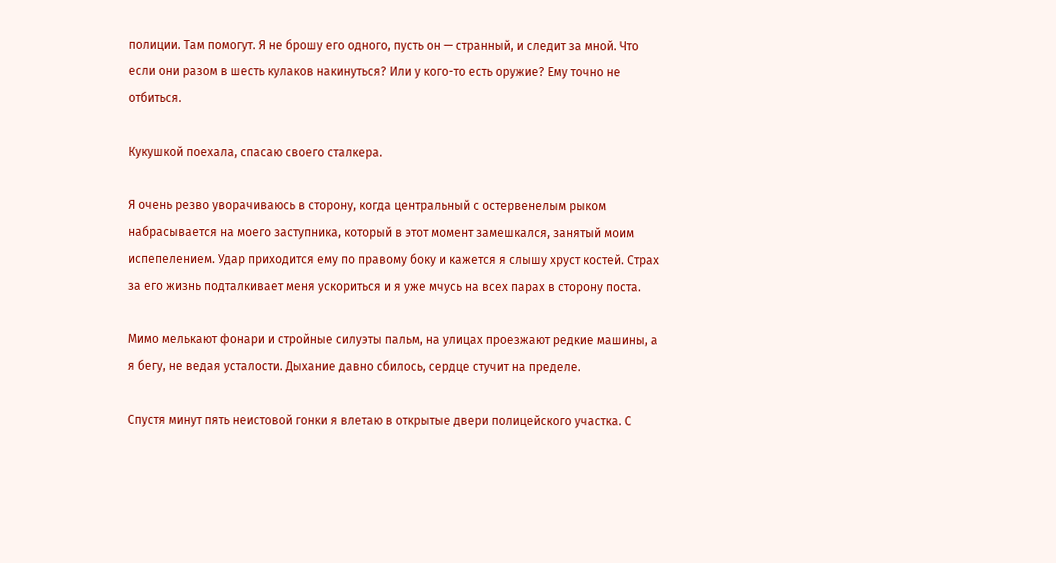полиции. Там помогут. Я не брошу его одного, пусть он — странный, и следит за мной. Что если они разом в шесть кулаков накинуться? Или у кого-то есть оружие? Ему точно не отбиться.

Кукушкой поехала, спасаю своего сталкера.

Я очень резво уворачиваюсь в сторону, когда центральный с остервенелым рыком набрасывается на моего заступника, который в этот момент замешкался, занятый моим испепелением. Удар приходится ему по правому боку и кажется я слышу хруст костей. Страх за его жизнь подталкивает меня ускориться и я уже мчусь на всех парах в сторону поста.

Мимо мелькают фонари и стройные силуэты пальм, на улицах проезжают редкие машины, а я бегу, не ведая усталости. Дыхание давно сбилось, сердце стучит на пределе.

Спустя минут пять неистовой гонки я влетаю в открытые двери полицейского участка. С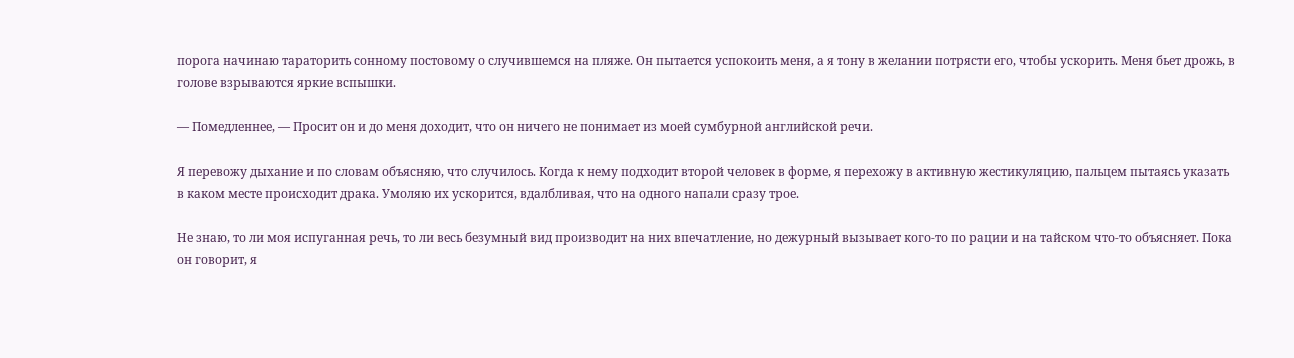порога начинаю тараторить сонному постовому о случившемся на пляже. Он пытается успокоить меня, а я тону в желании потрясти его, чтобы ускорить. Меня бьет дрожь, в голове взрываются яркие вспышки.

— Помедленнее, — Просит он и до меня доходит, что он ничего не понимает из моей сумбурной английской речи.

Я перевожу дыхание и по словам объясняю, что случилось. Когда к нему подходит второй человек в форме, я перехожу в активную жестикуляцию, пальцем пытаясь указать в каком месте происходит драка. Умоляю их ускорится, вдалбливая, что на одного напали сразу трое.

Не знаю, то ли моя испуганная речь, то ли весь безумный вид производит на них впечатление, но дежурный вызывает кого-то по рации и на тайском что-то объясняет. Пока он говорит, я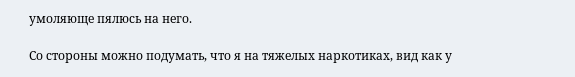умоляюще пялюсь на него.

Со стороны можно подумать, что я на тяжелых наркотиках, вид как у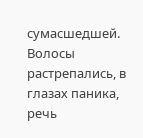сумасшедшей. Волосы растрепались, в глазах паника, речь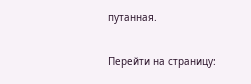путанная.

Перейти на страницу: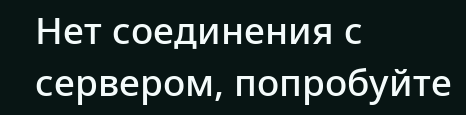Нет соединения с сервером, попробуйте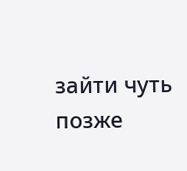зайти чуть позже